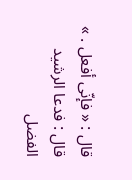قال : « فإنّى أفعل . » قال : فدعا الرشيد الفضل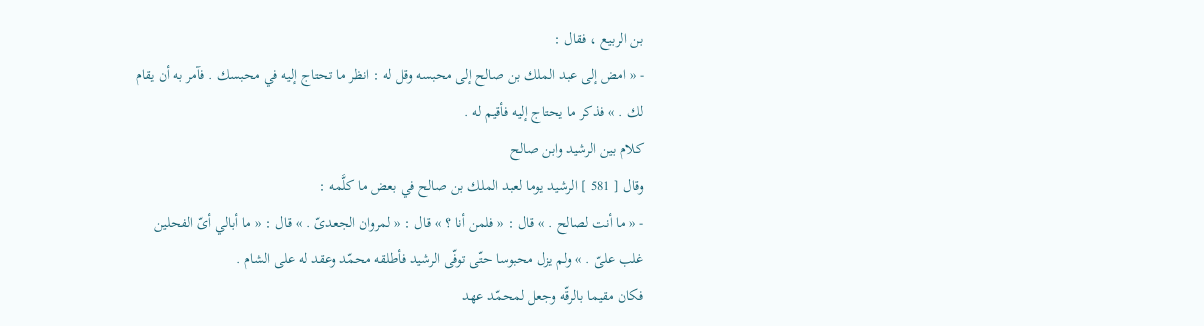بن الربيع ، فقال :
- « امض إلى عبد الملك بن صالح إلى محبسه وقل له : انظر ما تحتاج إليه في محبسك . فآمر به أن يقام لك . » فذكر ما يحتاج إليه فأقيم له .
كلام بين الرشيد وابن صالح
وقال [ 581 ] الرشيد يوما لعبد الملك بن صالح في بعض ما كلَّمه :
- « ما أنت لصالح . » قال : « فلمن أنا ؟ » قال : « لمروان الجعدىّ . » قال : « ما أبالي أىّ الفحلين غلب علىّ . » ولم يزل محبوسا حتّى توفّى الرشيد فأطلقه محمّد وعقد له على الشام .
فكان مقيما بالرقّه وجعل لمحمّد عهد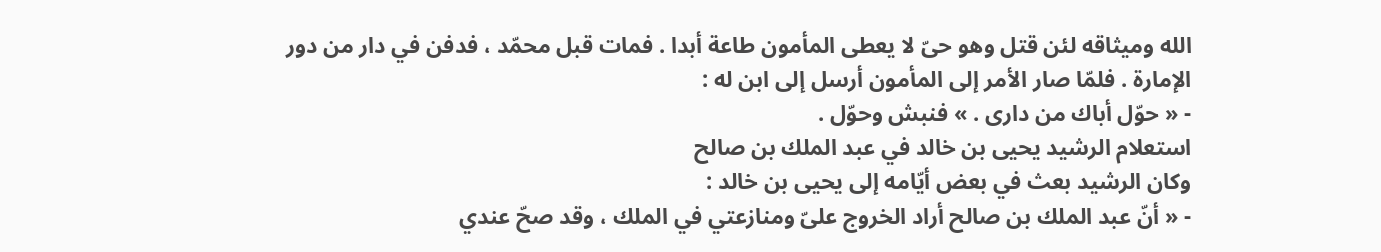الله وميثاقه لئن قتل وهو حىّ لا يعطى المأمون طاعة أبدا . فمات قبل محمّد ، فدفن في دار من دور الإمارة . فلمّا صار الأمر إلى المأمون أرسل إلى ابن له :
- « حوّل أباك من دارى . » فنبش وحوّل .
استعلام الرشيد يحيى بن خالد في عبد الملك بن صالح
وكان الرشيد بعث في بعض أيّامه إلى يحيى بن خالد :
- « أنّ عبد الملك بن صالح أراد الخروج علىّ ومنازعتي في الملك ، وقد صحّ عندي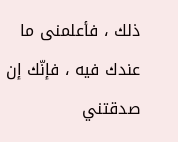ذلك ، فأعلمنى ما عندك فيه ، فإنّك إن صدقتني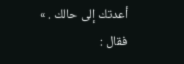أعدتك إلى حالك . » فقال :